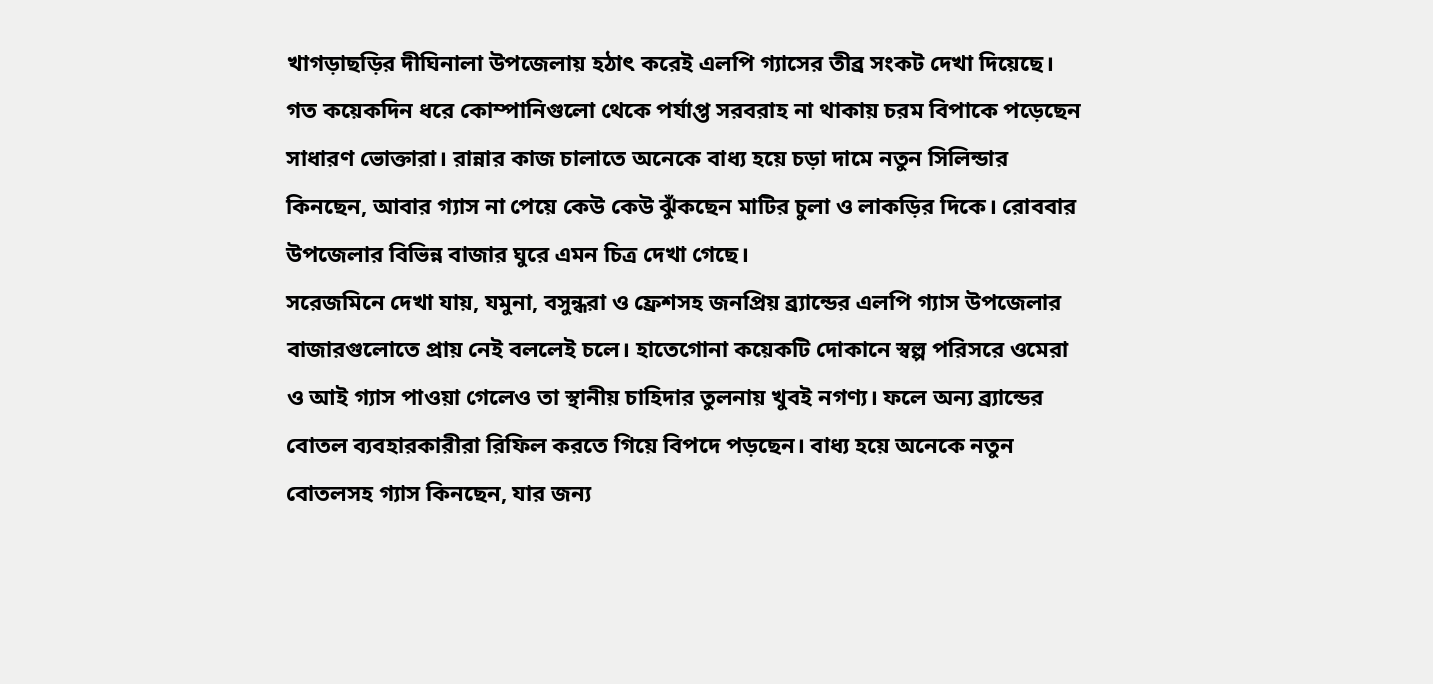খাগড়াছড়ির দীঘিনালা উপজেলায় হঠাৎ করেই এলপি গ্যাসের তীব্র সংকট দেখা দিয়েছে। গত কয়েকদিন ধরে কোম্পানিগুলো থেকে পর্যাপ্ত সরবরাহ না থাকায় চরম বিপাকে পড়েছেন সাধারণ ভোক্তারা। রান্নার কাজ চালাতে অনেকে বাধ্য হয়ে চড়া দামে নতুন সিলিন্ডার কিনছেন, আবার গ্যাস না পেয়ে কেউ কেউ ঝুঁকছেন মাটির চুলা ও লাকড়ির দিকে। রোববার উপজেলার বিভিন্ন বাজার ঘুরে এমন চিত্র দেখা গেছে।
সরেজমিনে দেখা যায়, যমুনা, বসুন্ধরা ও ফ্রেশসহ জনপ্রিয় ব্র্যান্ডের এলপি গ্যাস উপজেলার বাজারগুলোতে প্রায় নেই বললেই চলে। হাতেগোনা কয়েকটি দোকানে স্বল্প পরিসরে ওমেরা ও আই গ্যাস পাওয়া গেলেও তা স্থানীয় চাহিদার তুলনায় খুবই নগণ্য। ফলে অন্য ব্র্যান্ডের বোতল ব্যবহারকারীরা রিফিল করতে গিয়ে বিপদে পড়ছেন। বাধ্য হয়ে অনেকে নতুন বোতলসহ গ্যাস কিনছেন, যার জন্য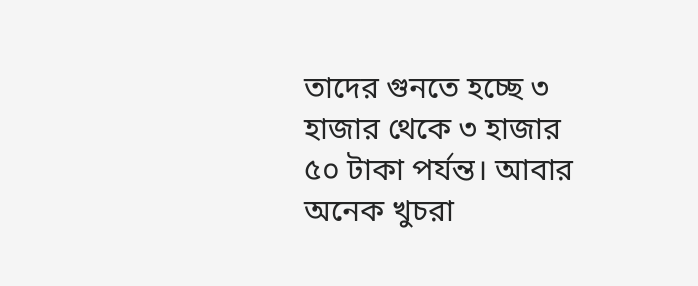তাদের গুনতে হচ্ছে ৩ হাজার থেকে ৩ হাজার ৫০ টাকা পর্যন্ত। আবার অনেক খুচরা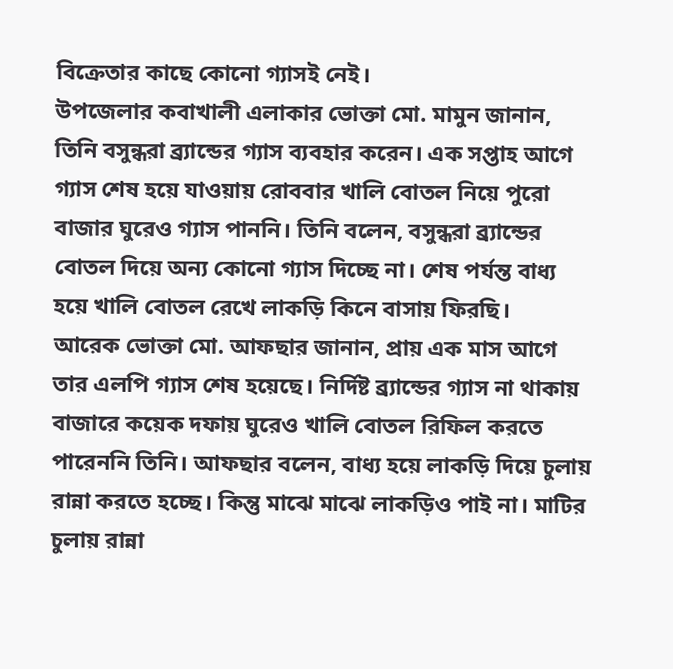বিক্রেতার কাছে কোনো গ্যাসই নেই।
উপজেলার কবাখালী এলাকার ভোক্তা মো. মামুন জানান, তিনি বসুন্ধরা ব্র্যান্ডের গ্যাস ব্যবহার করেন। এক সপ্তাহ আগে গ্যাস শেষ হয়ে যাওয়ায় রোববার খালি বোতল নিয়ে পুরো বাজার ঘুরেও গ্যাস পাননি। তিনি বলেন, বসুন্ধরা ব্র্যান্ডের বোতল দিয়ে অন্য কোনো গ্যাস দিচ্ছে না। শেষ পর্যন্ত বাধ্য হয়ে খালি বোতল রেখে লাকড়ি কিনে বাসায় ফিরছি।
আরেক ভোক্তা মো. আফছার জানান, প্রায় এক মাস আগে তার এলপি গ্যাস শেষ হয়েছে। নির্দিষ্ট ব্র্যান্ডের গ্যাস না থাকায় বাজারে কয়েক দফায় ঘুরেও খালি বোতল রিফিল করতে পারেননি তিনি। আফছার বলেন, বাধ্য হয়ে লাকড়ি দিয়ে চুলায় রান্না করতে হচ্ছে। কিন্তু মাঝে মাঝে লাকড়িও পাই না। মাটির চুলায় রান্না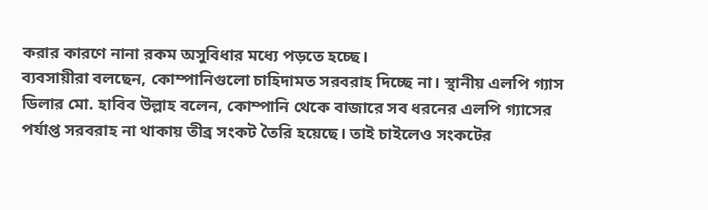করার কারণে নানা রকম অসুবিধার মধ্যে পড়তে হচ্ছে।
ব্যবসায়ীরা বলছেন, কোম্পানিগুলো চাহিদামত সরবরাহ দিচ্ছে না। স্থানীয় এলপি গ্যাস ডিলার মো. হাবিব উল্লাহ বলেন, কোম্পানি থেকে বাজারে সব ধরনের এলপি গ্যাসের পর্যাপ্ত সরবরাহ না থাকায় তীব্র সংকট তৈরি হয়েছে। তাই চাইলেও সংকটের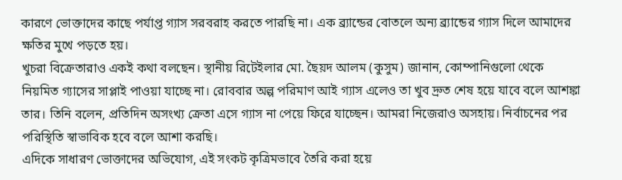কারণে ভোক্তাদের কাছে পর্যাপ্ত গ্যাস সরবরাহ করতে পারছি না। এক ব্র্যান্ডের বোতলে অন্য ব্র্যান্ডের গ্যাস দিলে আমাদের ক্ষতির মুখে পড়তে হয়।
খুচরা বিক্রেতারাও একই কথা বলছেন। স্থানীয় রিটেইলার মো. ছৈয়দ আলম (কুসুম) জানান, কোম্পানিগুলো থেকে নিয়মিত গ্যাসের সাপ্লাই পাওয়া যাচ্ছে না। রোববার অল্প পরিমাণ আই গ্যাস এলেও তা খুব দ্রুত শেষ হয়ে যাবে বলে আশঙ্কা তার। তিনি বলেন, প্রতিদিন অসংখ্য ক্রেতা এসে গ্যাস না পেয়ে ফিরে যাচ্ছেন। আমরা নিজেরাও অসহায়। নির্বাচনের পর পরিস্থিতি স্বাভাবিক হবে বলে আশা করছি।
এদিকে সাধারণ ভোক্তাদের অভিযোগ, এই সংকট কৃত্রিমভাবে তৈরি করা হয়ে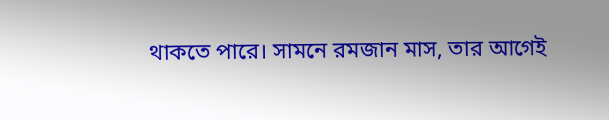থাকতে পারে। সামনে রমজান মাস, তার আগেই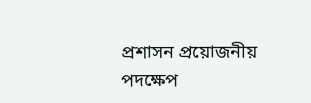প্রশাসন প্রয়োজনীয় পদক্ষেপ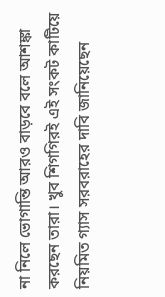না নিলে ভোগান্তি আরও বাড়বে বলে আশঙ্কা করছেন তারা। খুব শিগগিরই এই সংকট কাটিয়ে নিয়মিত গ্যাস সরবরাহের দাবি জানিয়েছেন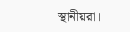স্থানীয়রা।